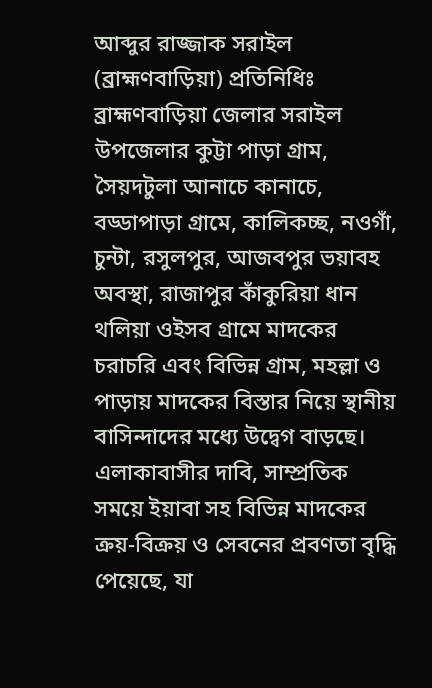আব্দুর রাজ্জাক সরাইল (ব্রাহ্মণবাড়িয়া) প্রতিনিধিঃ
ব্রাহ্মণবাড়িয়া জেলার সরাইল উপজেলার কুট্টা পাড়া গ্রাম, সৈয়দটুলা আনাচে কানাচে, বড্ডাপাড়া গ্রামে, কালিকচ্ছ, নওগাঁ, চুন্টা, রসুলপুর, আজবপুর ভয়াবহ অবস্থা, রাজাপুর কাঁকুরিয়া ধান থলিয়া ওইসব গ্রামে মাদকের চরাচরি এবং বিভিন্ন গ্রাম, মহল্লা ও পাড়ায় মাদকের বিস্তার নিয়ে স্থানীয় বাসিন্দাদের মধ্যে উদ্বেগ বাড়ছে। এলাকাবাসীর দাবি, সাম্প্রতিক সময়ে ইয়াবা সহ বিভিন্ন মাদকের ক্রয়-বিক্রয় ও সেবনের প্রবণতা বৃদ্ধি পেয়েছে, যা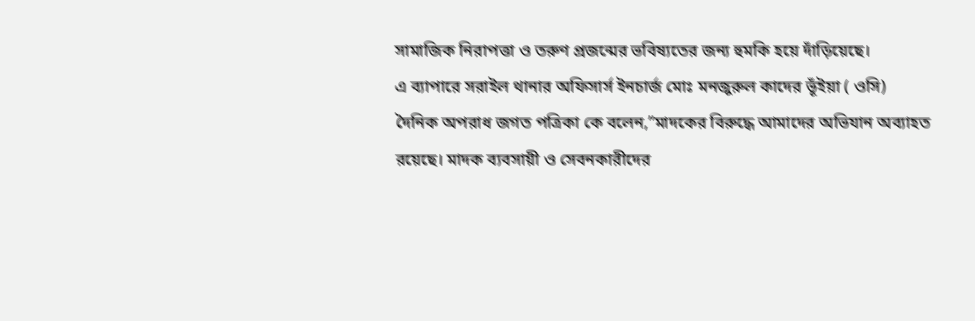সামাজিক নিরাপত্তা ও তরুণ প্রজন্মের ভবিষ্যতের জন্য হুমকি হয়ে দাঁড়িয়েছে।
এ ব্যাপারে সরাইল থানার অফিসার্স ইনচার্জ মোঃ মনজুরুল কাদের ভূঁইয়া ( ওসি) দৈনিক অপরাধ জগত পত্রিকা কে বলেন,”মাদকের বিরুদ্ধে আমাদের অভিযান অব্যাহত রয়েছে। মাদক ব্যবসায়ী ও সেবনকারীদের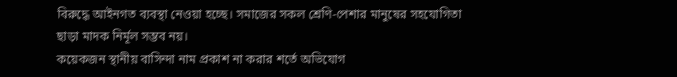বিরুদ্ধে আইনগত ব্যবস্থা নেওয়া হচ্ছে। সমাজের সকল শ্রেণি-পেশার মানুষের সহযোগিতা ছাড়া মাদক নির্মূল সম্ভব নয়।
কয়েকজন স্থানীয় বাসিন্দা নাম প্রকাশ না করার শর্তে অভিযোগ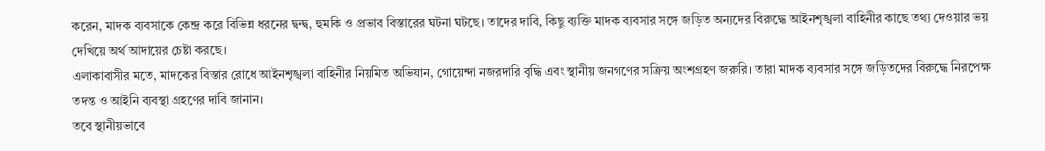করেন, মাদক ব্যবসাকে কেন্দ্র করে বিভিন্ন ধরনের দ্বন্দ্ব, হুমকি ও প্রভাব বিস্তারের ঘটনা ঘটছে। তাদের দাবি, কিছু ব্যক্তি মাদক ব্যবসার সঙ্গে জড়িত অন্যদের বিরুদ্ধে আইনশৃঙ্খলা বাহিনীর কাছে তথ্য দেওয়ার ভয় দেখিয়ে অর্থ আদায়ের চেষ্টা করছে।
এলাকাবাসীর মতে, মাদকের বিস্তার রোধে আইনশৃঙ্খলা বাহিনীর নিয়মিত অভিযান, গোয়েন্দা নজরদারি বৃদ্ধি এবং স্থানীয় জনগণের সক্রিয় অংশগ্রহণ জরুরি। তারা মাদক ব্যবসার সঙ্গে জড়িতদের বিরুদ্ধে নিরপেক্ষ তদন্ত ও আইনি ব্যবস্থা গ্রহণের দাবি জানান।
তবে স্থানীয়ভাবে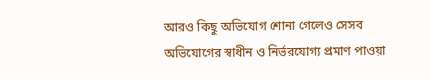আরও কিছু অভিযোগ শোনা গেলেও সেসব অভিযোগের স্বাধীন ও নির্ভরযোগ্য প্রমাণ পাওয়া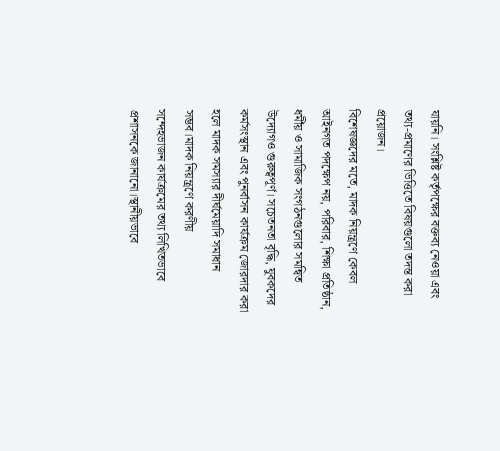যায়নি। সংশ্লিষ্ট কর্তৃপক্ষের বক্তব্য নেওয়া এবং তথ্য-প্রমাণের ভিত্তিতে বিষয়গুলো তদন্ত করা প্রয়োজন।
বিশেষজ্ঞদের মতে, মাদক নিয়ন্ত্রণে কেবল আইনগত পদক্ষেপ নয়, পরিবার, শিক্ষা প্রতিষ্ঠান, ধর্মীয় ও সামাজিক সংগঠনগুলোর সমন্বিত উদ্যোগও গুরুত্বপূর্ণ। সচেতনতা বৃদ্ধি, যুবকদের কর্মসংস্থান এবং পুনর্বাসন কার্যক্রম জোরদার করা হলে মাদক সমস্যার দীর্ঘমেয়াদি সমাধান সম্ভব।মাদক নিয়ন্ত্রণে করণীয়
সন্দেহভাজন কার্যক্রমের তথ্য লিখিতভাবে প্রশাসনকে জানানো।স্থানীয়ভাবে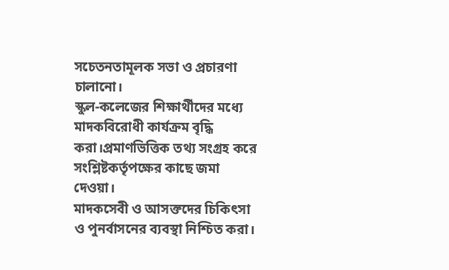সচেতনতামূলক সভা ও প্রচারণা চালানো।
স্কুল-কলেজের শিক্ষার্থীদের মধ্যে মাদকবিরোধী কার্যক্রম বৃদ্ধি করা।প্রমাণভিত্তিক তথ্য সংগ্রহ করে সংশ্লিষ্টকর্তৃপক্ষের কাছে জমা দেওয়া।
মাদকসেবী ও আসক্তদের চিকিৎসা ও পুনর্বাসনের ব্যবস্থা নিশ্চিত করা।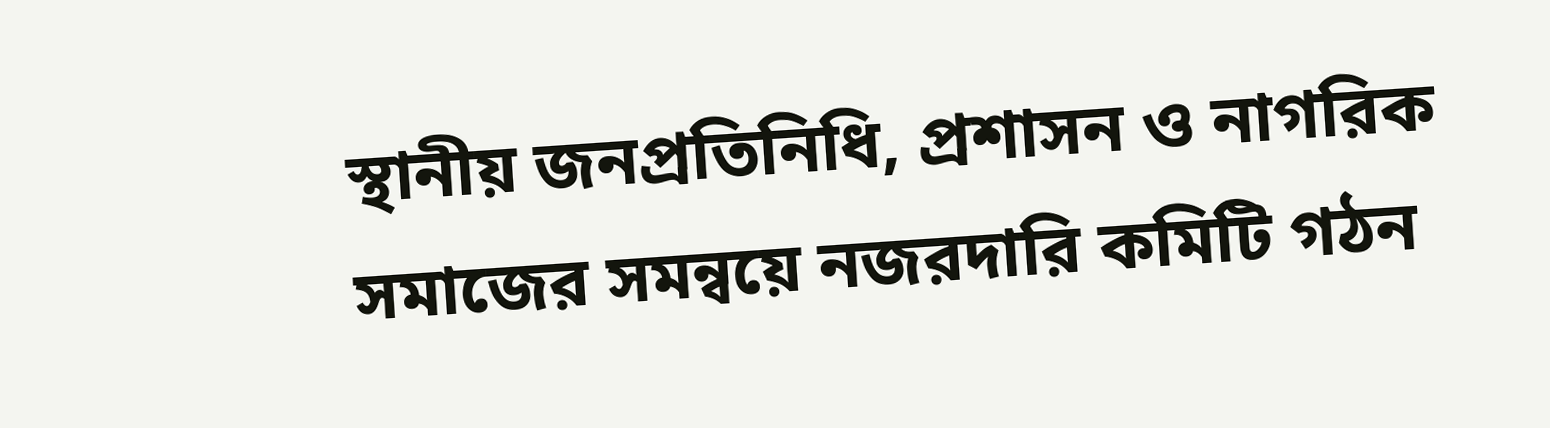স্থানীয় জনপ্রতিনিধি, প্রশাসন ও নাগরিক সমাজের সমন্বয়ে নজরদারি কমিটি গঠন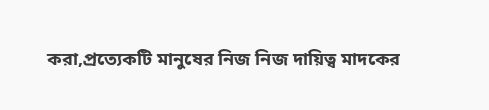করা,প্রত্যেকটি মানুষের নিজ নিজ দায়িত্ব মাদকের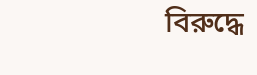বিরুদ্ধে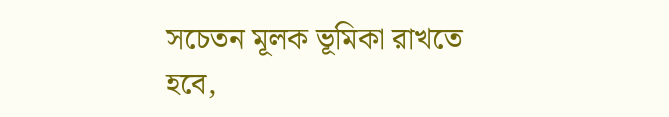সচেতন মূলক ভূমিকা রাখতে হবে,